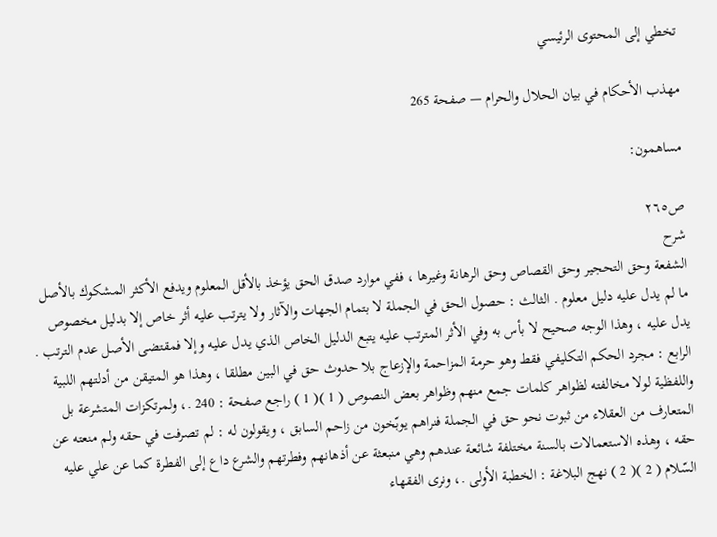تخطي إلى المحتوى الرئيسي

مهذب الأحكام في بيان الحلال والحرام — صفحة 265

مساهمون:

ص٢٦٥
شرح
الشفعة وحق التحجير وحق القصاص وحق الرهانة وغيرها ، ففي موارد صدق الحق يؤخذ بالأقل المعلوم ويدفع الأكثر المشكوك بالأصل ما لم يدل عليه دليل معلوم . الثالث : حصول الحق في الجملة لا بتمام الجهات والآثار ولا يترتب عليه أثر خاص إلا بدليل مخصوص يدل عليه ، وهذا الوجه صحيح لا بأس به وفي الأثر المترتب عليه يتبع الدليل الخاص الذي يدل عليه وإلا فمقتضى الأصل عدم الترتب . الرابع : مجرد الحكم التكليفي فقط وهو حرمة المزاحمة والإزعاج بلا حدوث حق في البين مطلقا ، وهذا هو المتيقن من أدلتهم اللبية واللفظية لولا مخالفته لظواهر كلمات جمع منهم وظواهر بعض النصوص ( 1 )( 1 ) راجع صفحة : 240 .، ولمرتكزات المتشرعة بل المتعارف من العقلاء من ثبوت نحو حق في الجملة فنراهم يوبّخون من زاحم السابق ، ويقولون له : لم تصرفت في حقه ولم منعته عن حقه ، وهذه الاستعمالات بالسنة مختلفة شائعة عندهم وهي منبعثة عن أذهانهم وفطرتهم والشرع داع إلى الفطرة كما عن علي عليه السّلام ( 2 )( 2 ) نهج البلاغة : الخطبة الأولى .، ونرى الفقهاء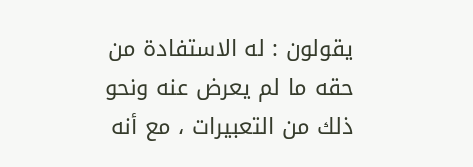يقولون : له الاستفادة من حقه ما لم يعرض عنه ونحو ذلك من التعبيرات ، مع أنه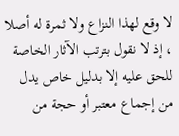لا وقع لهذا النزاع ولا ثمرة له أصلا ، إذ لا نقول بترتب الآثار الخاصة للحق عليه إلا بدليل خاص يدل من إجماع معتبر أو حجة من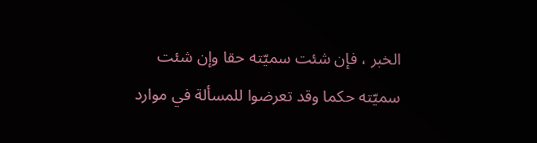الخبر ، فإن شئت سميّته حقا وإن شئت سميّته حكما وقد تعرضوا للمسألة في موارد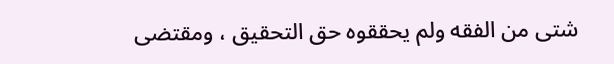شتى من الفقه ولم يحققوه حق التحقيق ، ومقتضى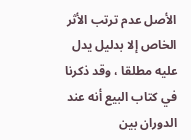الأصل عدم ترتب الأثر الخاص إلا بدليل يدل عليه مطلقا ، وقد ذكرنا في كتاب البيع أنه عند الدوران بين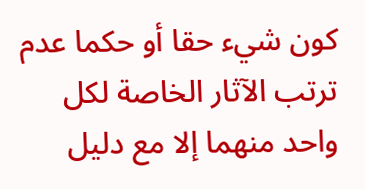كون شيء حقا أو حكما عدم ترتب الآثار الخاصة لكل واحد منهما إلا مع دليل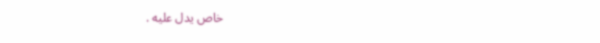خاص يدل عليه .